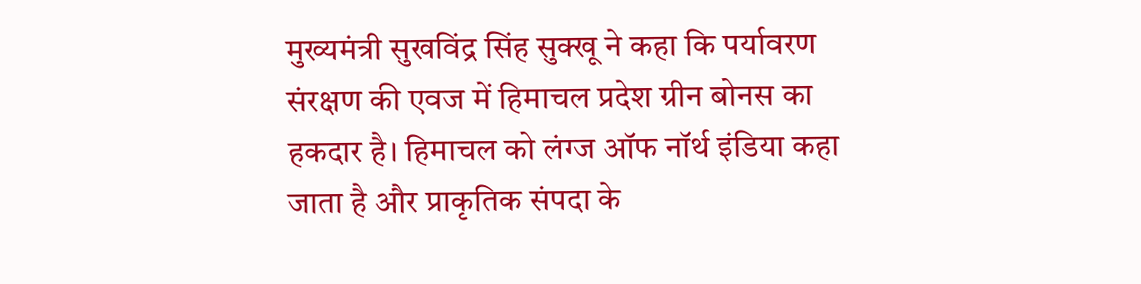मुख्यमंत्री सुखविंद्र सिंह सुक्खू ने कहा कि पर्यावरण संरक्षण की एवज में हिमाचल प्रदेश ग्रीन बोनस का हकदार है। हिमाचल को लंग्ज ऑफ नॉर्थ इंडिया कहा जाता है और प्राकृतिक संपदा के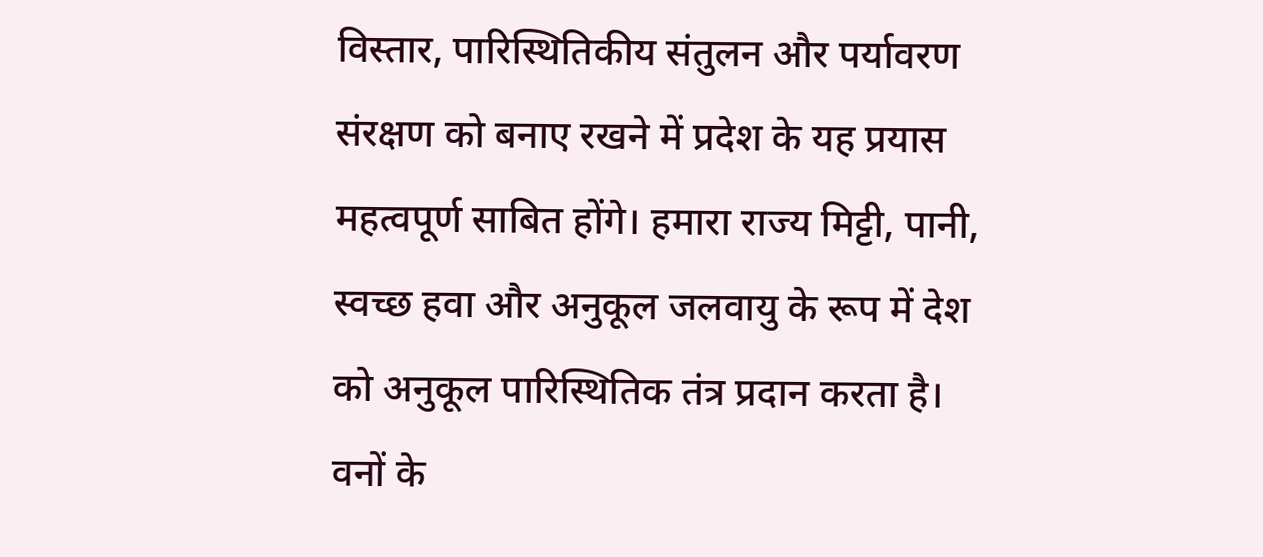विस्तार, पारिस्थितिकीय संतुलन और पर्यावरण संरक्षण को बनाए रखने में प्रदेश के यह प्रयास महत्वपूर्ण साबित होंगे। हमारा राज्य मिट्टी, पानी, स्वच्छ हवा और अनुकूल जलवायु के रूप में देश को अनुकूल पारिस्थितिक तंत्र प्रदान करता है। वनों के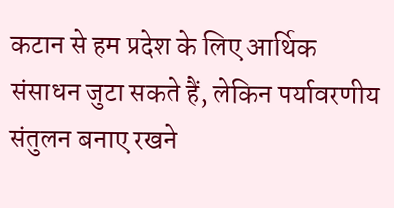कटान से हम प्रदेश के लिए आर्थिक संसाधन जुटा सकते हैं, लेकिन पर्यावरणीय संतुलन बनाए रखने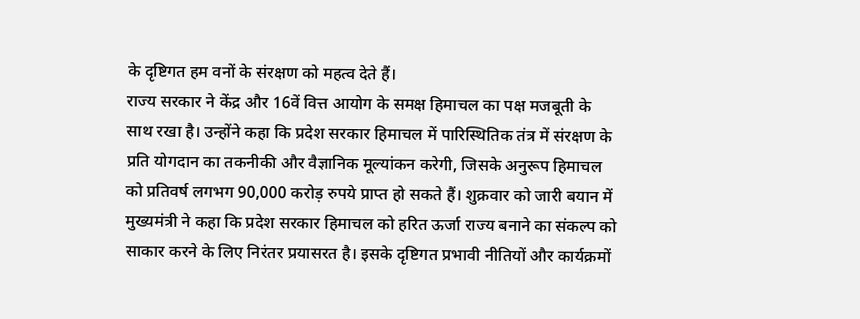के दृष्टिगत हम वनों के संरक्षण को महत्व देते हैं।
राज्य सरकार ने केंद्र और 16वें वित्त आयोग के समक्ष हिमाचल का पक्ष मजबूती के साथ रखा है। उन्होंने कहा कि प्रदेश सरकार हिमाचल में पारिस्थितिक तंत्र में संरक्षण के प्रति योगदान का तकनीकी और वैज्ञानिक मूल्यांकन करेगी, जिसके अनुरूप हिमाचल को प्रतिवर्ष लगभग 90,000 करोड़ रुपये प्राप्त हो सकते हैं। शुक्रवार को जारी बयान में मुख्यमंत्री ने कहा कि प्रदेश सरकार हिमाचल को हरित ऊर्जा राज्य बनाने का संकल्प को साकार करने के लिए निरंतर प्रयासरत है। इसके दृष्टिगत प्रभावी नीतियों और कार्यक्रमों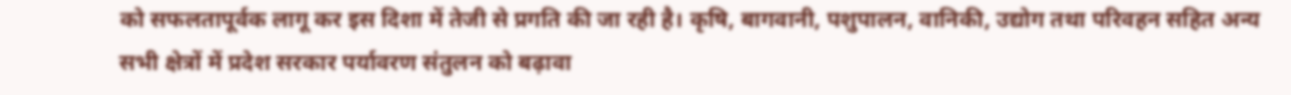को सफलतापूर्वक लागू कर इस दिशा में तेजी से प्रगति की जा रही है। कृषि, बागवानी, पशुपालन, वानिकी, उद्योग तथा परिवहन सहित अन्य सभी क्षेत्रों में प्रदेश सरकार पर्यावरण संतुलन को बढ़ावा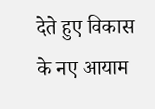देते हुए विकास के नए आयाम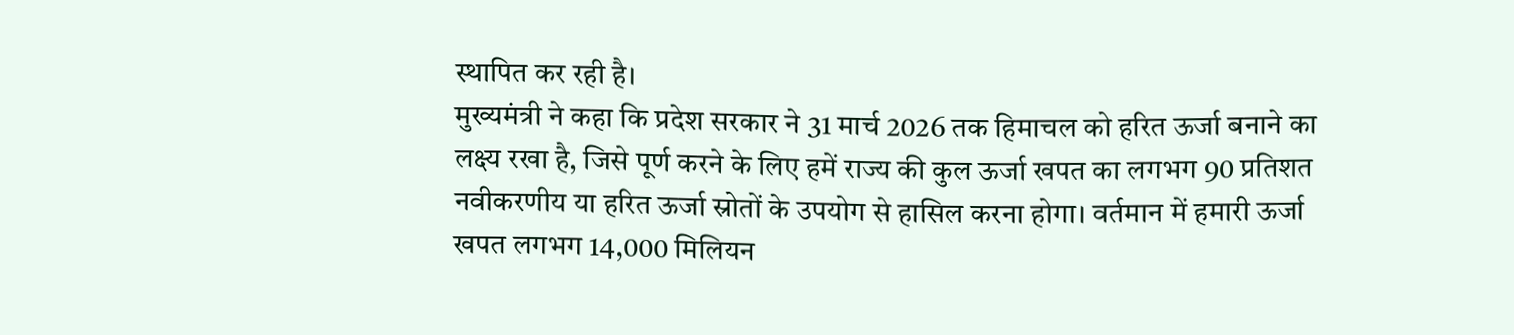स्थापित कर रही है।
मुख्यमंत्री ने कहा कि प्रदेश सरकार ने 31 मार्च 2026 तक हिमाचल को हरित ऊर्जा बनाने का लक्ष्य रखा है, जिसे पूर्ण करने के लिए हमें राज्य की कुल ऊर्जा खपत का लगभग 90 प्रतिशत नवीकरणीय या हरित ऊर्जा स्रोतों के उपयोग से हासिल करना होगा। वर्तमान में हमारी ऊर्जा खपत लगभग 14,000 मिलियन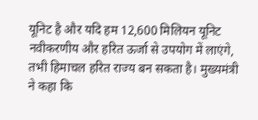यूनिट है और यदि हम 12,600 मिलियन यूनिट नवीकरणीय और हरित ऊर्जा से उपयोग में लाएंगे, तभी हिमाचल हरित राज्य बन सकता है। मुख्यमंत्री ने कहा कि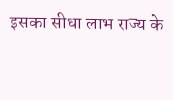इसका सीधा लाभ राज्य के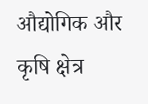औद्योगिक और कृषि क्षेत्र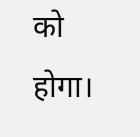को होगा।